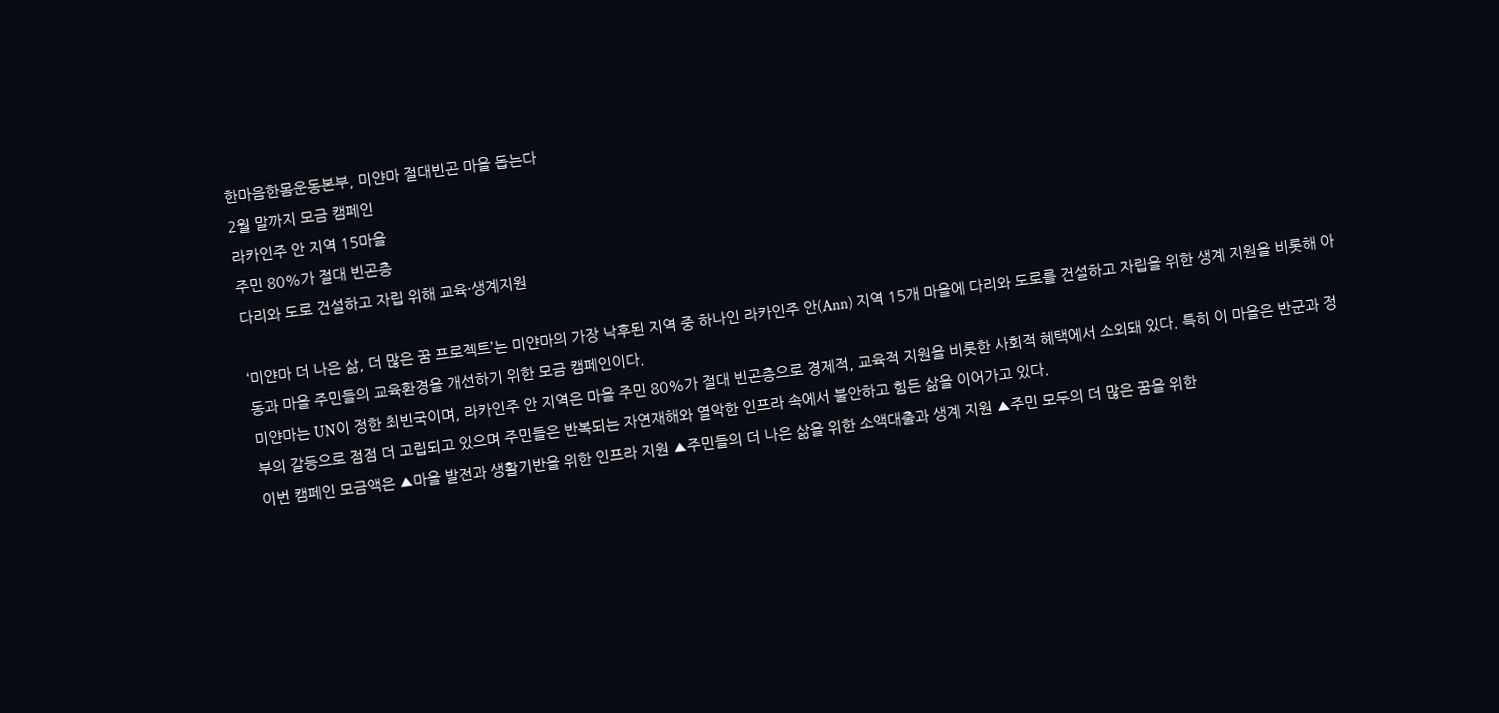한마음한몸운동본부, 미얀마 절대빈곤 마을 돕는다
2월 말까지 모금 캠페인
라카인주 안 지역 15마을
주민 80%가 절대 빈곤층
다리와 도로 건설하고 자립 위해 교육·생계지원

‘미얀마 더 나은 삶, 더 많은 꿈 프로젝트’는 미얀마의 가장 낙후된 지역 중 하나인 라카인주 안(Ann) 지역 15개 마을에 다리와 도로를 건설하고 자립을 위한 생계 지원을 비롯해 아동과 마을 주민들의 교육환경을 개선하기 위한 모금 캠페인이다.
미얀마는 UN이 정한 최빈국이며, 라카인주 안 지역은 마을 주민 80%가 절대 빈곤층으로 경제적, 교육적 지원을 비롯한 사회적 혜택에서 소외돼 있다. 특히 이 마을은 반군과 정부의 갈등으로 점점 더 고립되고 있으며 주민들은 반복되는 자연재해와 열악한 인프라 속에서 불안하고 힘든 삶을 이어가고 있다.
이번 캠페인 모금액은 ▲마을 발전과 생활기반을 위한 인프라 지원 ▲주민들의 더 나은 삶을 위한 소액대출과 생계 지원 ▲주민 모두의 더 많은 꿈을 위한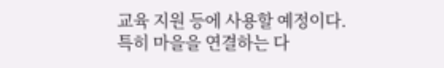교육 지원 등에 사용할 예정이다.
특히 마을을 연결하는 다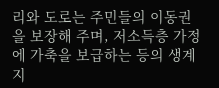리와 도로는 주민들의 이동권을 보장해 주며, 저소득층 가정에 가축을 보급하는 등의 생계 지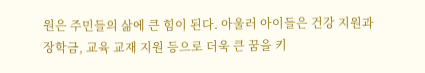원은 주민들의 삶에 큰 힘이 된다. 아울러 아이들은 건강 지원과 장학금, 교육 교재 지원 등으로 더욱 큰 꿈을 키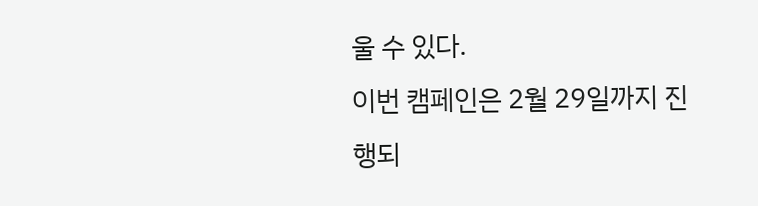울 수 있다.
이번 캠페인은 2월 29일까지 진행되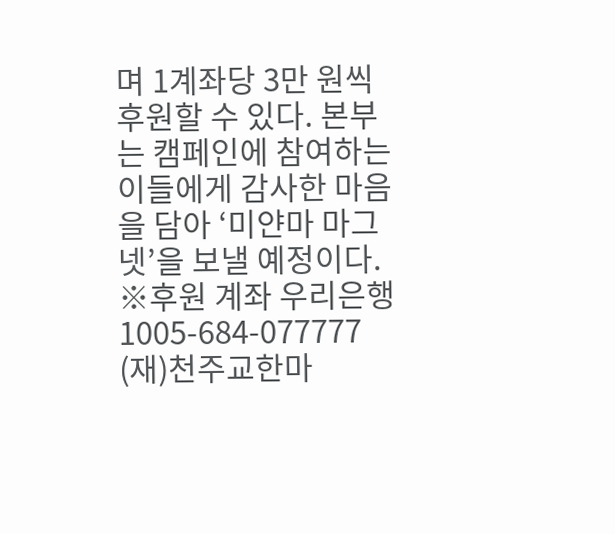며 1계좌당 3만 원씩 후원할 수 있다. 본부는 캠페인에 참여하는 이들에게 감사한 마음을 담아 ‘미얀마 마그넷’을 보낼 예정이다.
※후원 계좌 우리은행 1005-684-077777 (재)천주교한마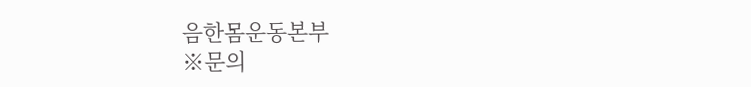음한몸운동본부
※문의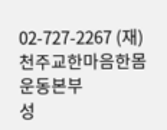02-727-2267 (재)천주교한마음한몸운동본부
성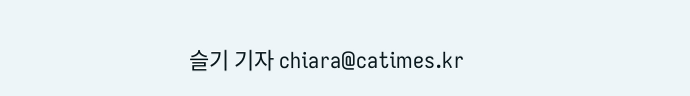슬기 기자 chiara@catimes.kr